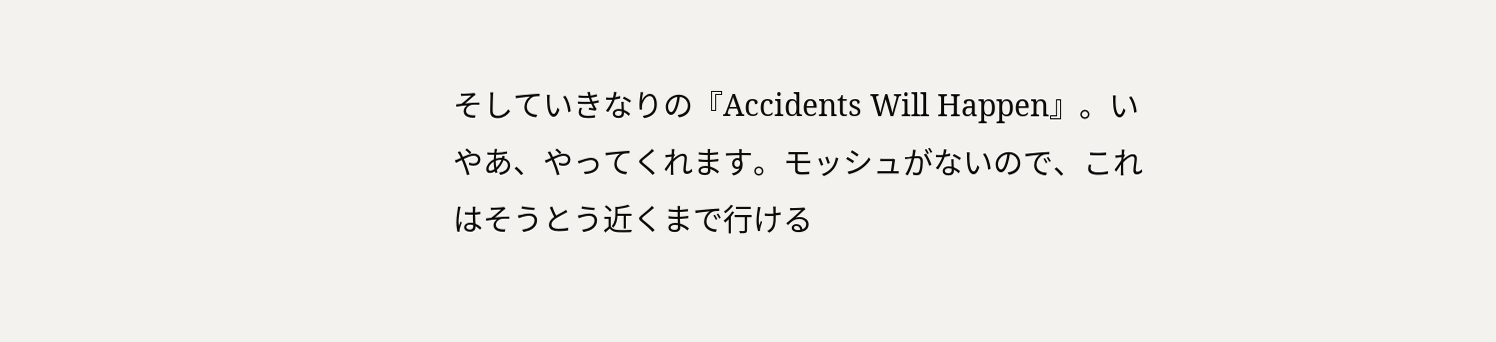そしていきなりの『Accidents Will Happen』。いやあ、やってくれます。モッシュがないので、これはそうとう近くまで行ける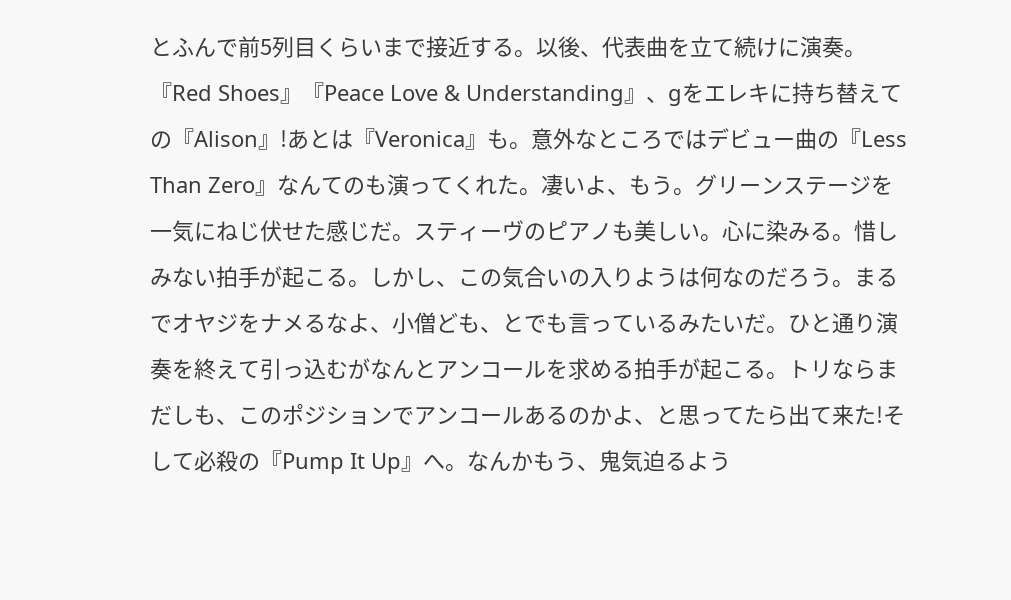とふんで前5列目くらいまで接近する。以後、代表曲を立て続けに演奏。『Red Shoes』『Peace Love & Understanding』、gをエレキに持ち替えての『Alison』!あとは『Veronica』も。意外なところではデビュー曲の『Less Than Zero』なんてのも演ってくれた。凄いよ、もう。グリーンステージを一気にねじ伏せた感じだ。スティーヴのピアノも美しい。心に染みる。惜しみない拍手が起こる。しかし、この気合いの入りようは何なのだろう。まるでオヤジをナメるなよ、小僧ども、とでも言っているみたいだ。ひと通り演奏を終えて引っ込むがなんとアンコールを求める拍手が起こる。トリならまだしも、このポジションでアンコールあるのかよ、と思ってたら出て来た!そして必殺の『Pump It Up』へ。なんかもう、鬼気迫るよう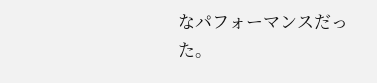なパフォーマンスだった。